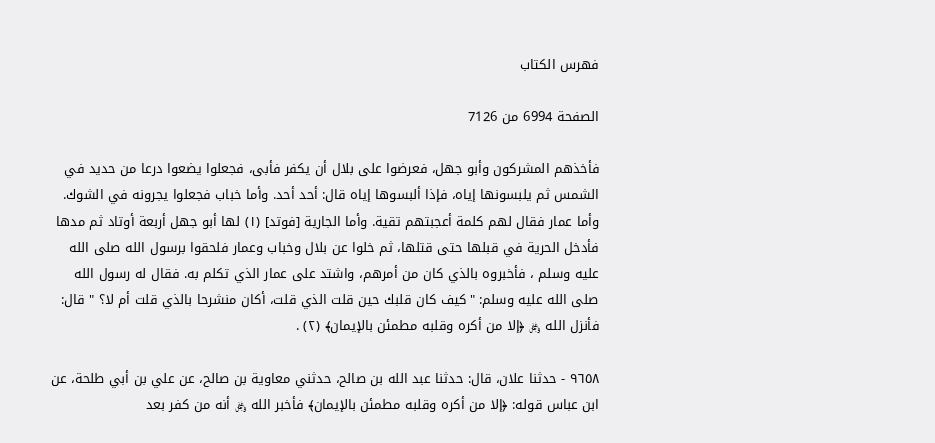فهرس الكتاب

الصفحة 6994 من 7126

فأخذهم المشركون وأبو جهل، فعرضوا على بلال أن يكفر فأبى، فجعلوا يضعوا درعا من حديد في الشمس ثم يلبسونها إياه، فإذا ألبسوها إياه قال: أحد أحد. وأما خباب فجعلوا يجرونه في الشوك. وأما عمار فقال لهم كلمة أعجبتهم تقية. وأما الجارية [فوتد] (١) لها أبو جهل أربعة أوتاد ثم مدها فأدخل الحرية في قبلها حتى قتلها، ثم خلوا عن بلال وخباب وعمار فلحقوا برسول الله صلى الله عليه وسلم ، فأخبروه بالذي كان من أمرهم، واشتد على عمار الذي تكلم به. فقال له رسول الله صلى الله عليه وسلم: "كيف كان قلبك حين قلت الذي قلت، أكان منشرحا بالذي قلت أم لا؟ " قال: فأنزل الله ﷿ ﴿إلا من أكره وقلبه مطمئن بالإيمان﴾ (٢) .

٩٦٥٨ - حدثنا علان، قال: حدثنا عبد الله بن صالح، حدثني معاوية بن صالح، عن علي بن أبي طلحة، عن ابن عباس قوله: ﴿إلا من أكره وقلبه مطمئن بالإيمان﴾ فأخبر الله ﷿ أنه من كفر بعد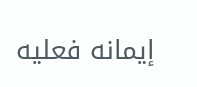إيمانه فعليه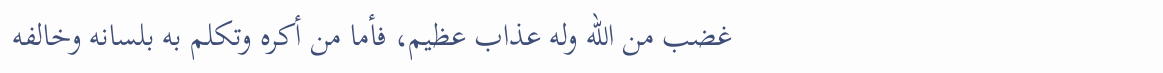غضب من الله وله عذاب عظيم، فأما من أكره وتكلم به بلسانه وخالفه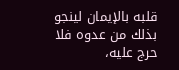قلبه بالإيمان لينجو بذلك من عدوه فلا حرج عليه،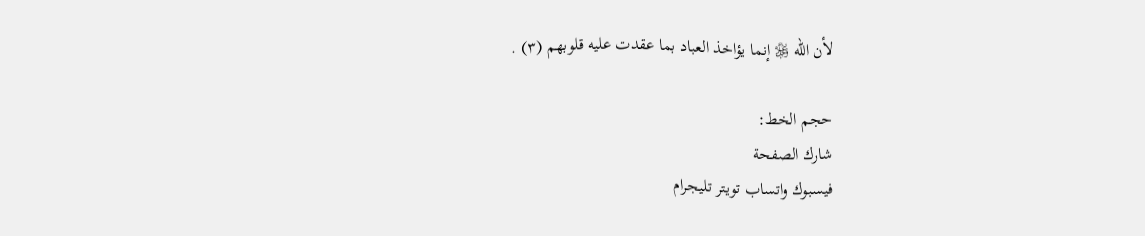لأن الله ﷿ إنما يؤاخذ العباد بما عقدت عليه قلوبهم (٣) .

حجم الخط:
شارك الصفحة
فيسبوك واتساب تويتر تليجرام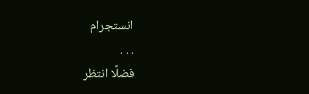انستجرام
. . .
فضلًا انتظر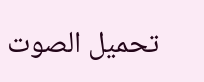تحميل الصوت